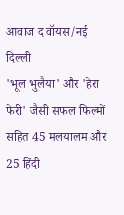आवाज द वॉयस/नई दिल्ली
'भूल भुलैया' और 'हेरा फेरी' जैसी सफल फिल्मों सहित 45 मलयालम और 25 हिंदी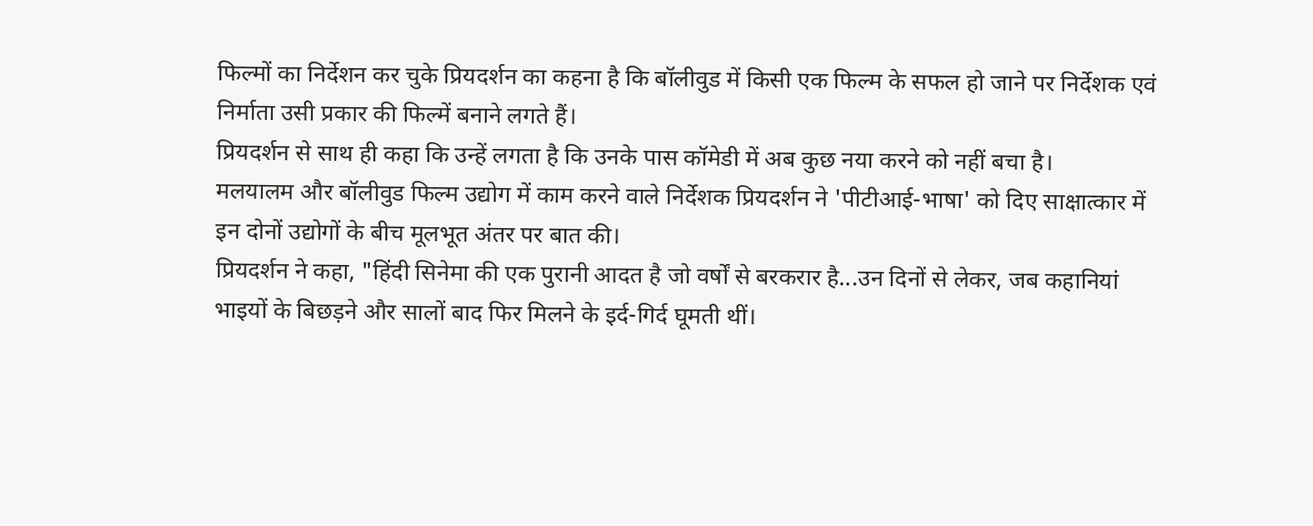फिल्मों का निर्देशन कर चुके प्रियदर्शन का कहना है कि बॉलीवुड में किसी एक फिल्म के सफल हो जाने पर निर्देशक एवं निर्माता उसी प्रकार की फिल्में बनाने लगते हैं।
प्रियदर्शन से साथ ही कहा कि उन्हें लगता है कि उनके पास कॉमेडी में अब कुछ नया करने को नहीं बचा है।
मलयालम और बॉलीवुड फिल्म उद्योग में काम करने वाले निर्देशक प्रियदर्शन ने 'पीटीआई-भाषा' को दिए साक्षात्कार में इन दोनों उद्योगों के बीच मूलभूत अंतर पर बात की।
प्रियदर्शन ने कहा, "हिंदी सिनेमा की एक पुरानी आदत है जो वर्षों से बरकरार है...उन दिनों से लेकर, जब कहानियां भाइयों के बिछड़ने और सालों बाद फिर मिलने के इर्द-गिर्द घूमती थीं।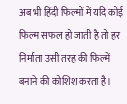अब भी हिंदी फिल्मों में यदि कोई फिल्म सफल हो जाती है तो हर निर्माता उसी तरह की फिल्में बनाने की कोशिश करता है।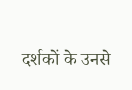दर्शकों के उनसे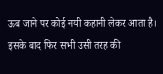ऊब जाने पर कोई नयी कहानी लेकर आता है। इसके बाद फिर सभी उसी तरह की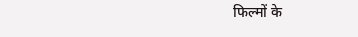फिल्मों के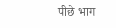पीछे भाग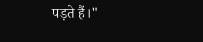पड़ते हैं।"